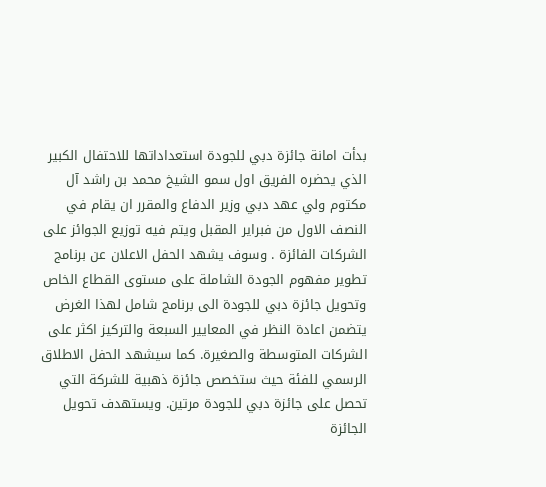بدأت امانة جائزة دبي للجودة استعداداتها للاحتفال الكبير الذي يحضره الفريق اول سمو الشيخ محمد بن راشد آل مكتوم ولي عهد دبي وزير الدفاع والمقرر ان يقام في النصف الاول من فبراير المقبل ويتم فيه توزيع الجوائز على الشركات الفائزة . وسوف يشهد الحفل الاعلان عن برنامج تطوير مفهوم الجودة الشاملة على مستوى القطاع الخاص وتحويل جائزة دبي للجودة الى برنامج شامل لهذا الغرض يتضمن اعادة النظر في المعايير السبعة والتركيز اكثر على الشركات المتوسطة والصغيرة. كما سيشهد الحفل الاطلاق الرسمي للفئة حيث ستخصص جائزة ذهبية للشركة التي تحصل على جائزة دبي للجودة مرتين. ويستهدف تحويل الجائزة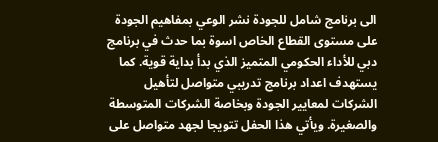الى برنامج شامل للجودة نشر الوعي بمفاهيم الجودة على مستوى القطاع الخاص اسوة بما حدث في برنامج دبي للأداء الحكومي المتميز الذي بدأ بداية قوية. كما يستهدف اعداد برنامج تدريبي متواصل لتأهيل الشركات لمعايير الجودة وبخاصة الشركات المتوسطة والصغيرة. ويأتي هذا الحفل تتويجا لجهد متواصل على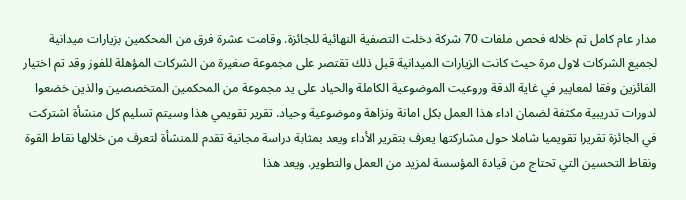مدار عام كامل تم خلاله فحص ملفات 70 شركة دخلت التصفية النهائية للجائزة. وقامت عشرة فرق من المحكمين بزيارات ميدانية لجميع الشركات لاول مرة حيث كانت الزيارات الميدانية قبل ذلك تقتصر على مجموعة صغيرة من الشركات المؤهلة للفوز وقد تم اختيار الفائزين وفقا لمعايير في غاية الدقة وروعيت الموضوعية الكاملة والحياد على يد مجموعة من المحكمين المتخصصين والذين خضعوا لدورات تدريبية مكثفة لضمان اداء هذا العمل بكل امانة ونزاهة وموضوعية وحياد. تقرير تقويمي هذا وسيتم تسليم كل منشأة اشتركت في الجائزة تقريرا تقويميا شاملا حول مشاركتها يعرف بتقرير الأداء ويعد بمثابة دراسة مجانية تقدم للمنشأة لتعرف من خلالها نقاط القوة ونقاط التحسين التي تحتاج من قيادة المؤسسة لمزيد من العمل والتطوير. ويعد هذا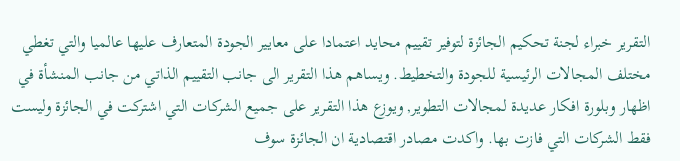التقرير خبراء لجنة تحكيم الجائزة لتوفير تقييم محايد اعتمادا على معايير الجودة المتعارف عليها عالميا والتي تغطي مختلف المجالات الرئيسية للجودة والتخطيط. ويساهم هذا التقرير الى جانب التقييم الذاتي من جانب المنشأة في اظهار وبلورة افكار عديدة لمجالات التطوير, ويوزع هذا التقرير على جميع الشركات التي اشتركت في الجائزة وليست فقط الشركات التي فازت بها. واكدت مصادر اقتصادية ان الجائزة سوف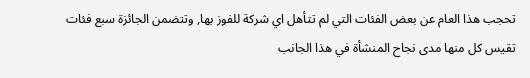تحجب هذا العام عن بعض الفئات التي لم تتأهل اي شركة للفوز بها, وتتضمن الجائزة سبع فئات تقيس كل منها مدى نجاح المنشأة في هذا الجانب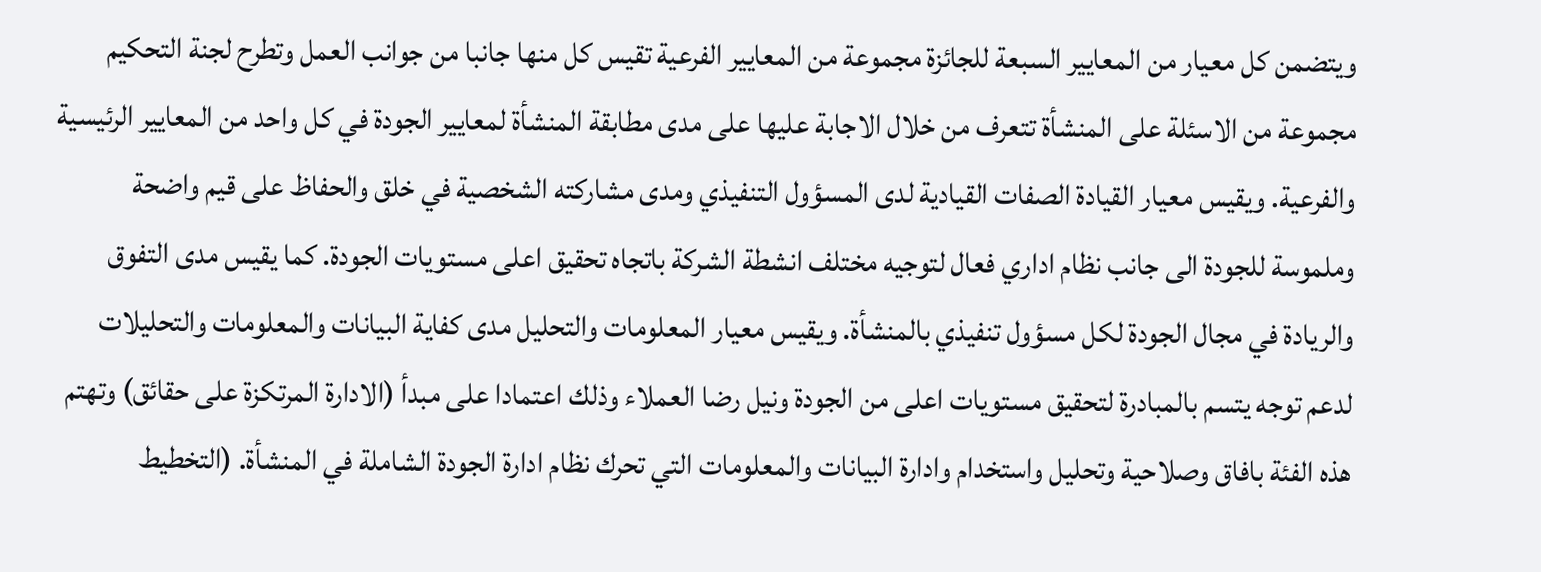ويتضمن كل معيار من المعايير السبعة للجائزة مجموعة من المعايير الفرعية تقيس كل منها جانبا من جوانب العمل وتطرح لجنة التحكيم مجموعة من الاسئلة على المنشأة تتعرف من خلال الاجابة عليها على مدى مطابقة المنشأة لمعايير الجودة في كل واحد من المعايير الرئيسية والفرعية. ويقيس معيار القيادة الصفات القيادية لدى المسؤول التنفيذي ومدى مشاركته الشخصية في خلق والحفاظ على قيم واضحة وملموسة للجودة الى جانب نظام اداري فعال لتوجيه مختلف انشطة الشركة باتجاه تحقيق اعلى مستويات الجودة. كما يقيس مدى التفوق والريادة في مجال الجودة لكل مسؤول تنفيذي بالمنشأة. ويقيس معيار المعلومات والتحليل مدى كفاية البيانات والمعلومات والتحليلات لدعم توجه يتسم بالمبادرة لتحقيق مستويات اعلى من الجودة ونيل رضا العملاء وذلك اعتمادا على مبدأ (الادارة المرتكزة على حقائق) وتهتم هذه الفئة بافاق وصلاحية وتحليل واستخدام وادارة البيانات والمعلومات التي تحرك نظام ادارة الجودة الشاملة في المنشأة. (التخطيط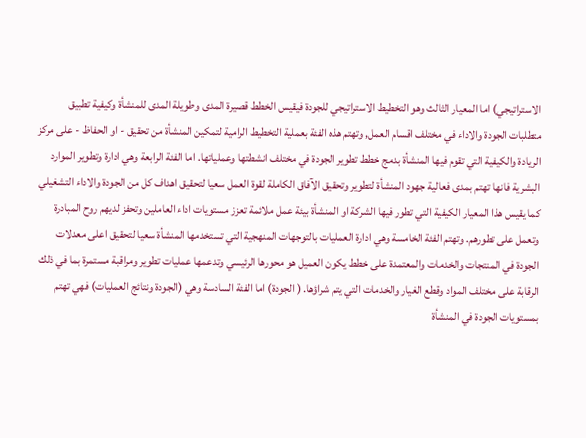الاستراتيجي) اما المعيار الثالث وهو التخطيط الاستراتيجي للجودة فيقيس الخطط قصيرة المدى وطويلة المدى للمنشأة وكيفية تطبيق متطلبات الجودة والاداء في مختلف اقسام العمل, وتهتم هذه الفئة بعملية التخطيط الرامية لتمكين المنشأة من تحقيق - او الحفاظ - على مركز الريادة والكيفية التي تقوم فيها المنشأة بدمج خطط تطوير الجودة في مختلف انشطتها وعملياتها. اما الفئة الرابعة وهي ادارة وتطوير الموارد البشرية فانها تهتم بمدى فعالية جهود المنشأة لتطوير وتحقيق الآفاق الكاملة لقوة العمل سعيا لتحقيق اهداف كل من الجودة والاداء التشغيلي كما يقيس هذا المعيار الكيفية التي تطور فيها الشركة او المنشأة بيئة عمل ملائمة تعزز مستويات اداء العاملين وتحفز لديهم روح المبادرة وتعمل على تطورهم. وتهتم الفئة الخامسة وهي ادارة العمليات بالتوجهات المنهجية التي تستخدمها المنشأة سعيا لتحقيق اعلى معدلات الجودة في المنتجات والخدمات والمعتمدة على خطط يكون العميل هو محورها الرئيسي وتدعمها عمليات تطوير ومراقبة مستمرة بما في ذلك الرقابة على مختلف المواد وقطع الغيار والخدمات التي يتم شراؤها. ( الجودة) اما الفئة السادسة وهي (الجودة ونتائج العمليات) فهي تهتم بمستويات الجودة في المنشأة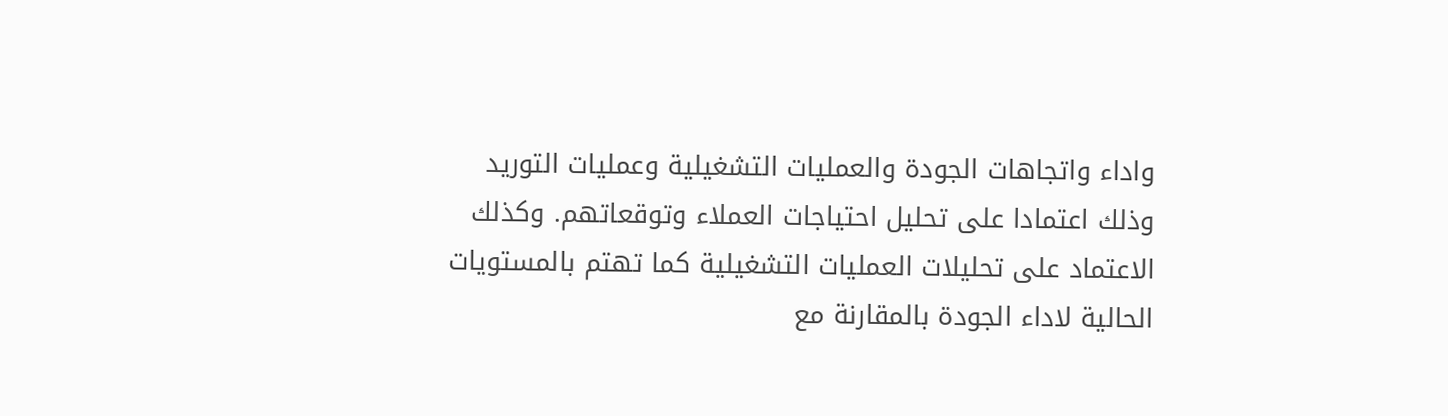واداء واتجاهات الجودة والعمليات التشغيلية وعمليات التوريد وذلك اعتمادا على تحليل احتياجات العملاء وتوقعاتهم. وكذلك الاعتماد على تحليلات العمليات التشغيلية كما تهتم بالمستويات الحالية لاداء الجودة بالمقارنة مع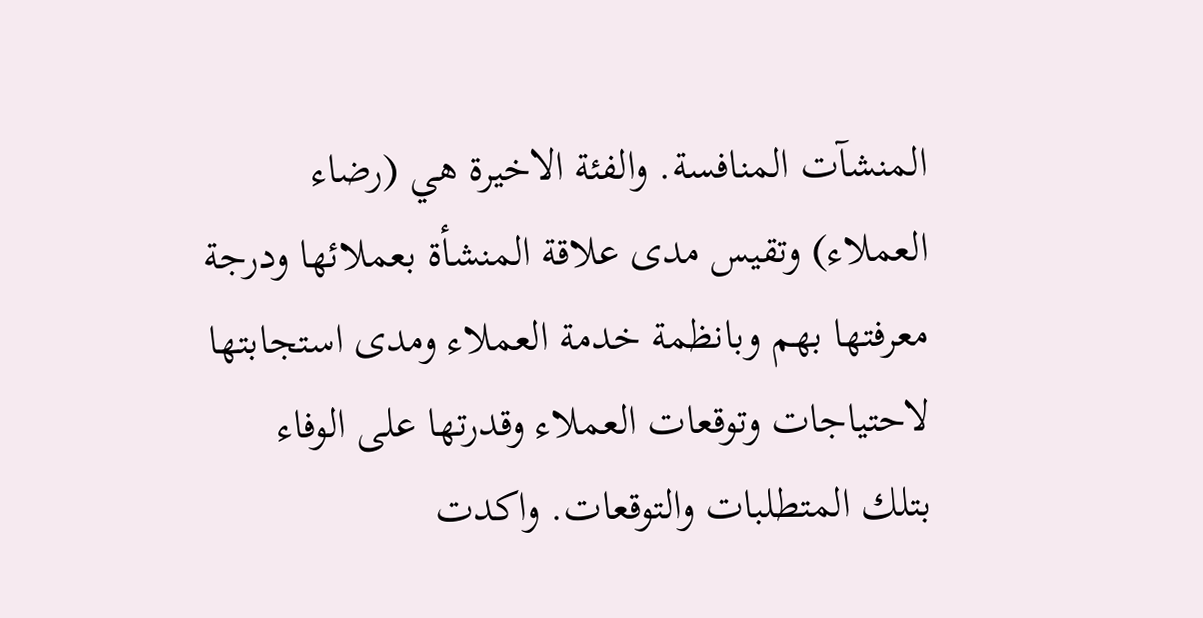المنشآت المنافسة. والفئة الاخيرة هي (رضاء العملاء) وتقيس مدى علاقة المنشأة بعملائها ودرجة معرفتها بهم وبانظمة خدمة العملاء ومدى استجابتها لاحتياجات وتوقعات العملاء وقدرتها على الوفاء بتلك المتطلبات والتوقعات. واكدت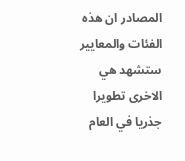المصادر ان هذه الفئات والمعايير ستشهد هي الاخرى تطويرا جذريا في العام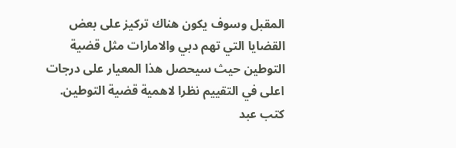المقبل وسوف يكون هناك تركيز على بعض القضايا التي تهم دبي والامارات مثل قضية التوطين حيث سيحصل هذا المعيار على درجات اعلى في التقييم نظرا لاهمية قضية التوطين. كتب عبد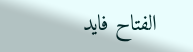الفتاح فايد